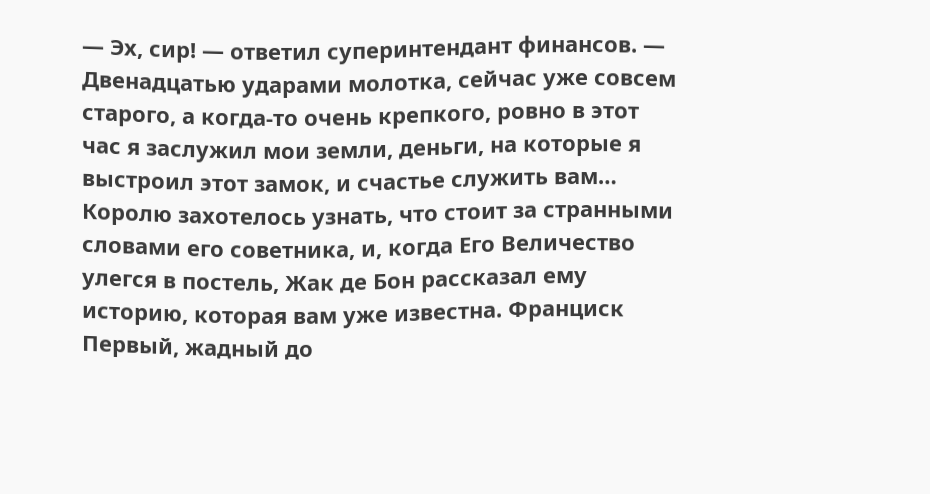— Эх, сир! — ответил суперинтендант финансов. — Двенадцатью ударами молотка, сейчас уже совсем старого, а когда-то очень крепкого, ровно в этот час я заслужил мои земли, деньги, на которые я выстроил этот замок, и счастье служить вам…
Королю захотелось узнать, что стоит за странными словами его советника, и, когда Его Величество улегся в постель, Жак де Бон рассказал ему историю, которая вам уже известна. Франциск Первый, жадный до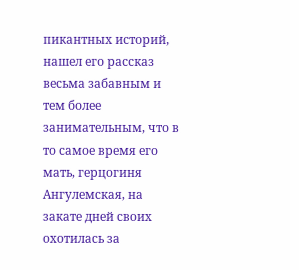пикантных историй, нашел его рассказ весьма забавным и тем более занимательным, что в то самое время его мать, герцогиня Ангулемская, на закате дней своих охотилась за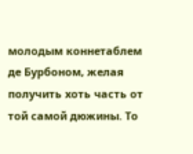молодым коннетаблем де Бурбоном, желая получить хоть часть от той самой дюжины. То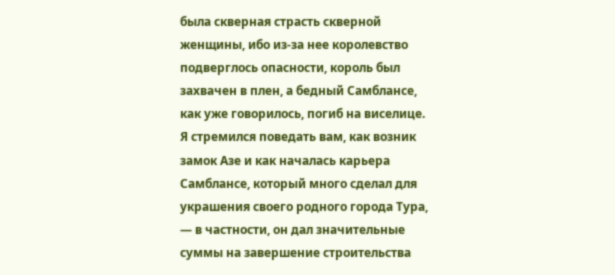была скверная страсть скверной женщины, ибо из-за нее королевство подверглось опасности, король был захвачен в плен, а бедный Самблансе, как уже говорилось, погиб на виселице.
Я стремился поведать вам, как возник замок Азе и как началась карьера Самблансе, который много сделал для украшения своего родного города Тура, — в частности, он дал значительные суммы на завершение строительства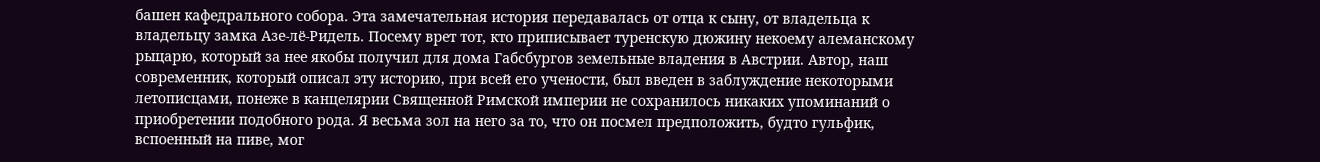башен кафедрального собора. Эта замечательная история передавалась от отца к сыну, от владельца к владельцу замка Азе-лё-Ридель. Посему врет тот, кто приписывает туренскую дюжину некоему алеманскому рыцарю, который за нее якобы получил для дома Габсбургов земельные владения в Австрии. Автор, наш современник, который описал эту историю, при всей его учености, был введен в заблуждение некоторыми летописцами, понеже в канцелярии Священной Римской империи не сохранилось никаких упоминаний о приобретении подобного рода. Я весьма зол на него за то, что он посмел предположить, будто гульфик, вспоенный на пиве, мог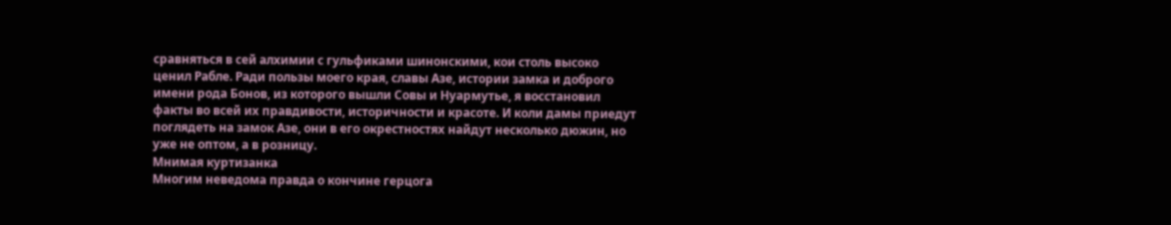сравняться в сей алхимии с гульфиками шинонскими, кои столь высоко ценил Рабле. Ради пользы моего края, славы Азе, истории замка и доброго имени рода Бонов, из которого вышли Совы и Нуармутье, я восстановил факты во всей их правдивости, историчности и красоте. И коли дамы приедут поглядеть на замок Азе, они в его окрестностях найдут несколько дюжин, но уже не оптом, а в розницу.
Мнимая куртизанка
Многим неведома правда о кончине герцога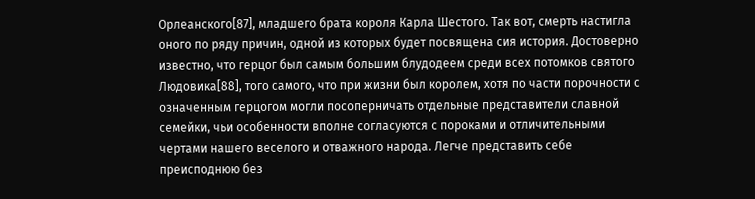Орлеанского[87], младшего брата короля Карла Шестого. Так вот, смерть настигла оного по ряду причин, одной из которых будет посвящена сия история. Достоверно известно, что герцог был самым большим блудодеем среди всех потомков святого Людовика[88], того самого, что при жизни был королем, хотя по части порочности с означенным герцогом могли посоперничать отдельные представители славной семейки, чьи особенности вполне согласуются с пороками и отличительными чертами нашего веселого и отважного народа. Легче представить себе преисподнюю без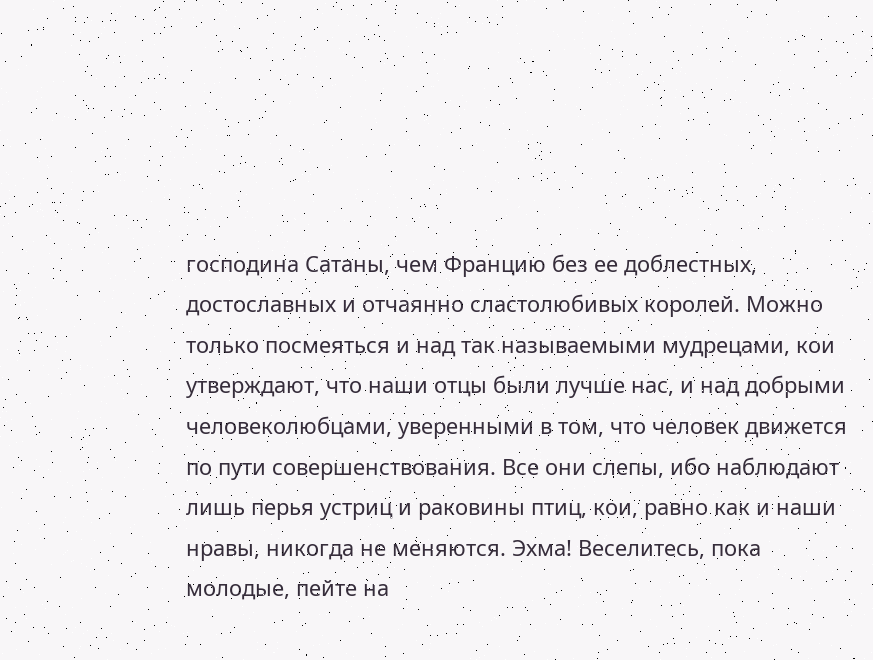господина Сатаны, чем Францию без ее доблестных, достославных и отчаянно сластолюбивых королей. Можно только посмеяться и над так называемыми мудрецами, кои утверждают, что наши отцы были лучше нас, и над добрыми человеколюбцами, уверенными в том, что человек движется по пути совершенствования. Все они слепы, ибо наблюдают лишь перья устриц и раковины птиц, кои, равно как и наши нравы, никогда не меняются. Эхма! Веселитесь, пока молодые, пейте на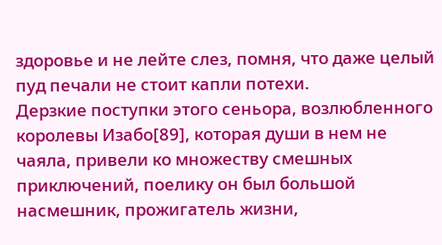здоровье и не лейте слез, помня, что даже целый пуд печали не стоит капли потехи.
Дерзкие поступки этого сеньора, возлюбленного королевы Изабо[89], которая души в нем не чаяла, привели ко множеству смешных приключений, поелику он был большой насмешник, прожигатель жизни,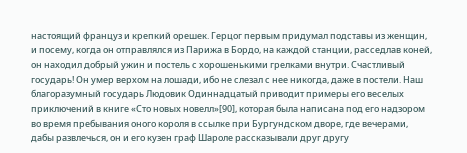настоящий француз и крепкий орешек. Герцог первым придумал подставы из женщин, и посему, когда он отправлялся из Парижа в Бордо, на каждой станции, расседлав коней, он находил добрый ужин и постель с хорошенькими грелками внутри. Счастливый государь! Он умер верхом на лошади, ибо не слезал с нее никогда, даже в постели. Наш благоразумный государь Людовик Одиннадцатый приводит примеры его веселых приключений в книге «Сто новых новелл»[90], которая была написана под его надзором во время пребывания оного короля в ссылке при Бургундском дворе, где вечерами, дабы развлечься, он и его кузен граф Шароле рассказывали друг другу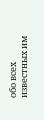обо всех известных им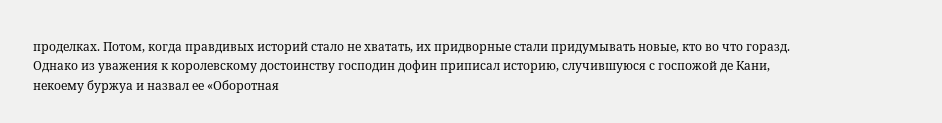проделках. Потом, когда правдивых историй стало не хватать, их придворные стали придумывать новые, кто во что горазд. Однако из уважения к королевскому достоинству господин дофин приписал историю, случившуюся с госпожой де Кани, некоему буржуа и назвал ее «Оборотная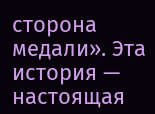сторона медали». Эта история — настоящая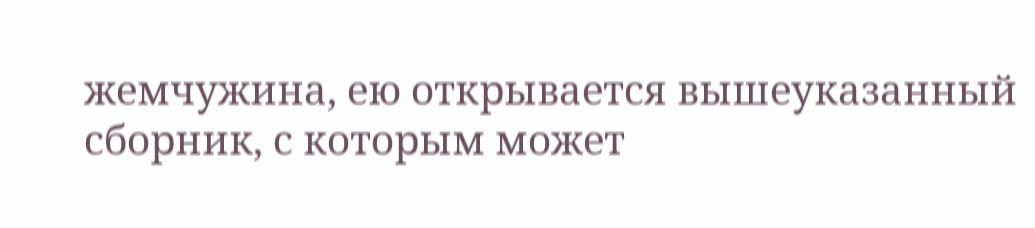жемчужина, ею открывается вышеуказанный сборник, с которым может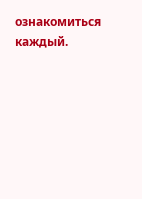ознакомиться каждый.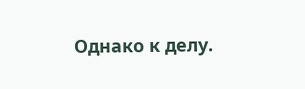Однако к делу.